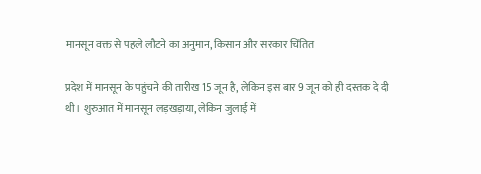मानसून वक्त से पहले लौटने का अनुमान, किसान और सरकार चिंतित

प्रदेश में मानसून के पहुंचने की तारीख 15 जून है, लेकिन इस बार 9 जून को ही दस्तक दे दी थी। शुरुआत में मानसून लड़खड़ाया, लेकिन जुलाई में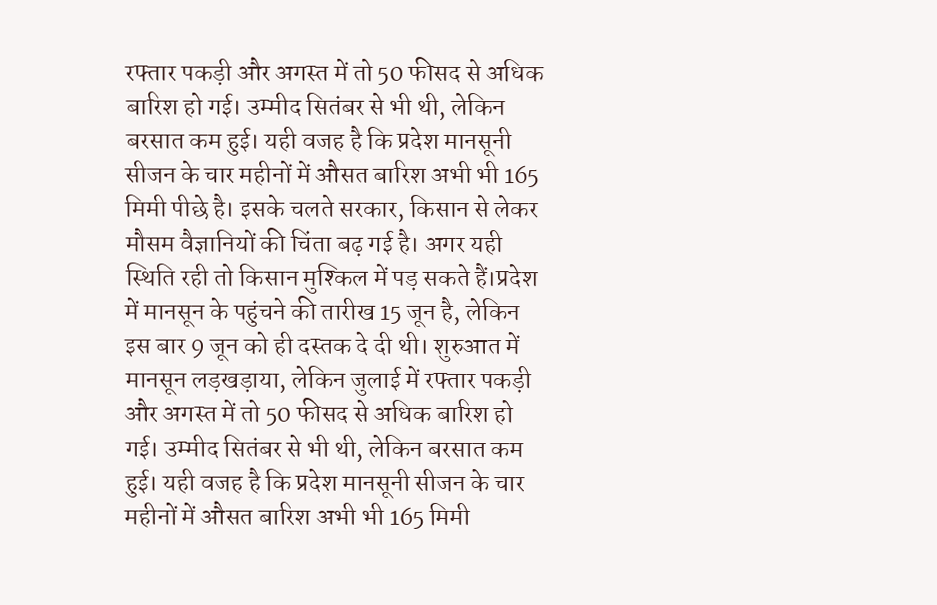रफ्तार पकड़ी और अगस्त में तो 50 फीसद से अधिक बारिश हो गई। उम्मीद सितंबर से भी थी, लेकिन बरसात कम हुई। यही वजह है कि प्रदेश मानसूनी सीजन के चार महीनों में औसत बारिश अभी भी 165 मिमी पीछे है। इसके चलते सरकार, किसान से लेकर मौसम वैज्ञानियों की चिंता बढ़ गई है। अगर यही स्थिति रही तो किसान मुश्किल में पड़ सकते हैं।प्रदेश में मानसून के पहुंचने की तारीख 15 जून है, लेकिन इस बार 9 जून को ही दस्तक दे दी थी। शुरुआत में मानसून लड़खड़ाया, लेकिन जुलाई में रफ्तार पकड़ी और अगस्त में तो 50 फीसद से अधिक बारिश हो गई। उम्मीद सितंबर से भी थी, लेकिन बरसात कम हुई। यही वजह है कि प्रदेश मानसूनी सीजन के चार महीनों में औसत बारिश अभी भी 165 मिमी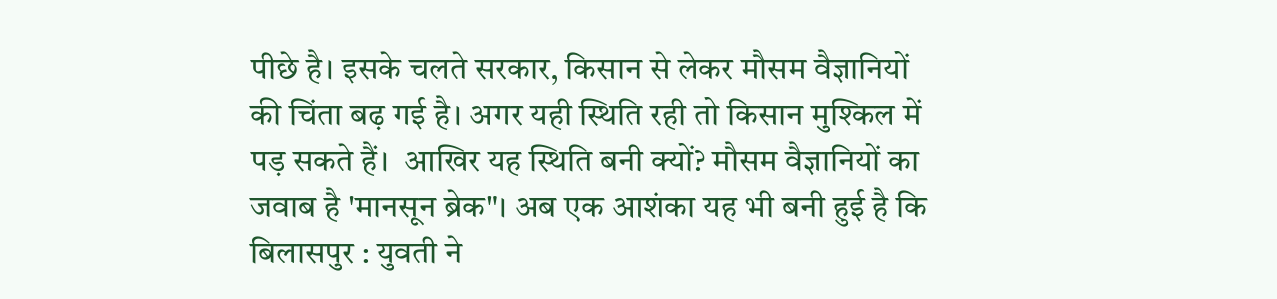पीछे है। इसके चलते सरकार, किसान से लेकर मौसम वैज्ञानियों की चिंता बढ़ गई है। अगर यही स्थिति रही तो किसान मुश्किल में पड़ सकते हैं।  आखिर यह स्थिति बनी क्यों? मौसम वैज्ञानियों का जवाब है 'मानसून ब्रेक"। अब एक आशंका यह भी बनी हुई है कि   बिलासपुर : युवती ने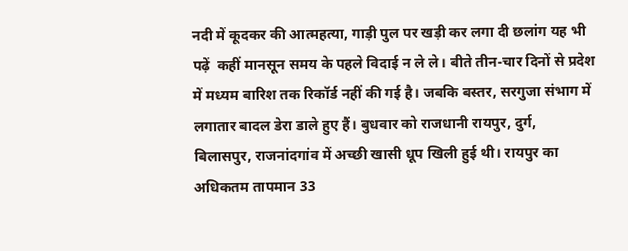नदी में कूदकर की आत्महत्या, गाड़ी पुल पर खड़ी कर लगा दी छलांग यह भी पढ़ें  कहीं मानसून समय के पहले विदाई न ले ले। बीते तीन-चार दिनों से प्रदेश में मध्यम बारिश तक रिकॉर्ड नहीं की गई है। जबकि बस्तर, सरगुजा संभाग में लगातार बादल डेरा डाले हुए हैं। बुधवार को राजधानी रायपुर, दुर्ग, बिलासपुर, राजनांदगांव में अच्छी खासी धूप खिली हुई थी। रायपुर का अधिकतम तापमान 33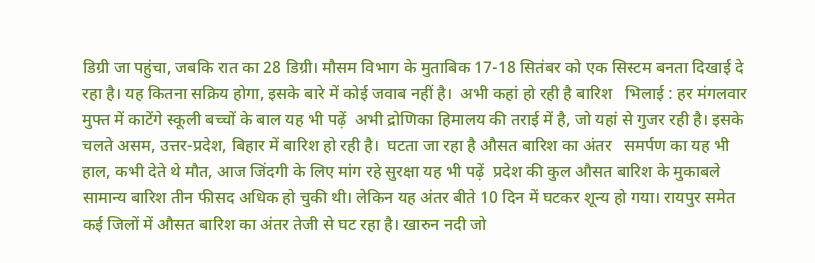डिग्री जा पहुंचा, जबकि रात का 28 डिग्री। मौसम विभाग के मुताबिक 17-18 सितंबर को एक सिस्टम बनता दिखाई दे रहा है। यह कितना सक्रिय होगा, इसके बारे में कोई जवाब नहीं है।  अभी कहां हो रही है बारिश   भिलाई : हर मंगलवार मुफ्त में काटेंगे स्कूली बच्चों के बाल यह भी पढ़ें  अभी द्रोणिका हिमालय की तराई में है, जो यहां से गुजर रही है। इसके चलते असम, उत्तर-प्रदेश, बिहार में बारिश हो रही है।  घटता जा रहा है औसत बारिश का अंतर   समर्पण का यह भी हाल, कभी देते थे मौत, आज जिंदगी के लिए मांग रहे सुरक्षा यह भी पढ़ें  प्रदेश की कुल औसत बारिश के मुकाबले सामान्य बारिश तीन फीसद अधिक हो चुकी थी। लेकिन यह अंतर बीते 10 दिन में घटकर शून्य हो गया। रायपुर समेत कई जिलों में औसत बारिश का अंतर तेजी से घट रहा है। खारुन नदी जो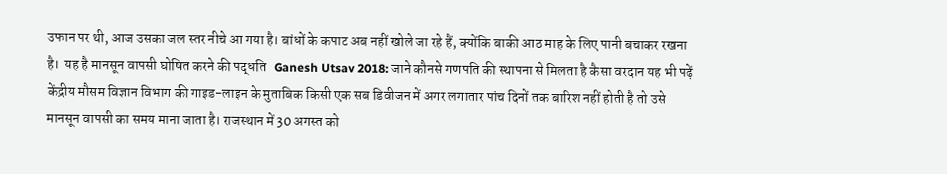उफान पर थी, आज उसका जल स्तर नीचे आ गया है। बांधों के कपाट अब नहीं खोले जा रहे हैं, क्योंकि बाकी आठ माह के लिए पानी बचाकर रखना है।  यह है मानसून वापसी घोषित करने की पद्धति   Ganesh Utsav 2018: जाने कौनसे गणपति की स्थापना से मिलता है कैसा वरदान यह भी पढ़ें  केंद्रीय मौसम विज्ञान विभाग की गाइड-लाइन के मुताबिक किसी एक सब डिवीजन में अगर लगातार पांच दिनों तक बारिश नहीं होती है तो उसे मानसून वापसी का समय माना जाता है। राजस्थान में 30 अगस्त को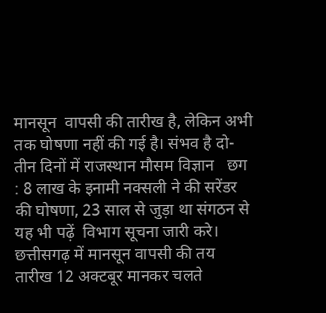मानसून  वापसी की तारीख है, लेकिन अभी तक घोषणा नहीं की गई है। संभव है दो-तीन दिनों में राजस्थान मौसम विज्ञान   छग : 8 लाख के इनामी नक्सली ने की सरेंडर की घोषणा, 23 साल से जुड़ा था संगठन से यह भी पढ़ें  विभाग सूचना जारी करे। छत्तीसगढ़ में मानसून वापसी की तय तारीख 12 अक्टबूर मानकर चलते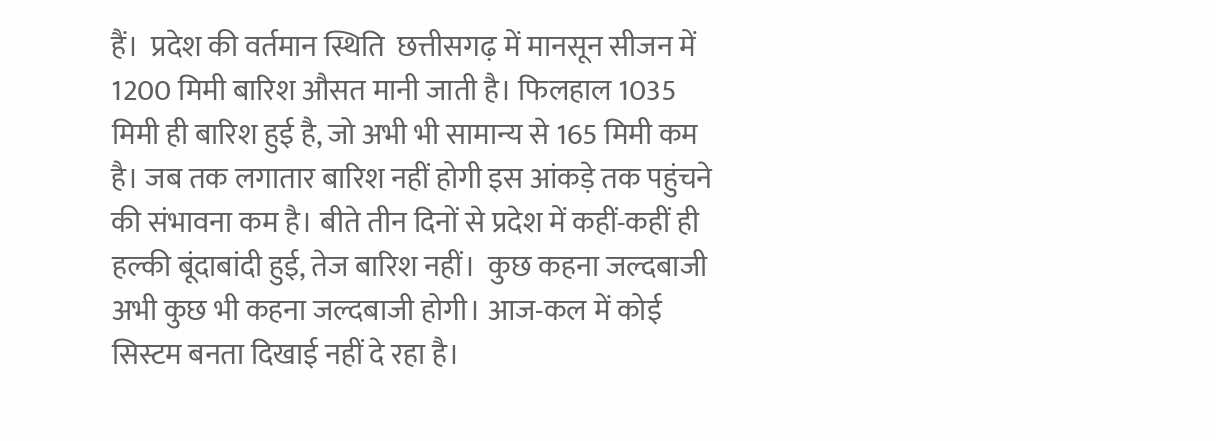हैं।  प्रदेश की वर्तमान स्थिति  छत्तीसगढ़ में मानसून सीजन में 1200 मिमी बारिश औसत मानी जाती है। फिलहाल 1035 मिमी ही बारिश हुई है, जो अभी भी सामान्य से 165 मिमी कम है। जब तक लगातार बारिश नहीं होगी इस आंकड़े तक पहुंचने की संभावना कम है। बीते तीन दिनों से प्रदेश में कहीं-कहीं ही हल्की बूंदाबांदी हुई, तेज बारिश नहीं।  कुछ कहना जल्दबाजी  अभी कुछ भी कहना जल्दबाजी होगी। आज-कल में कोई सिस्टम बनता दिखाई नहीं दे रहा है।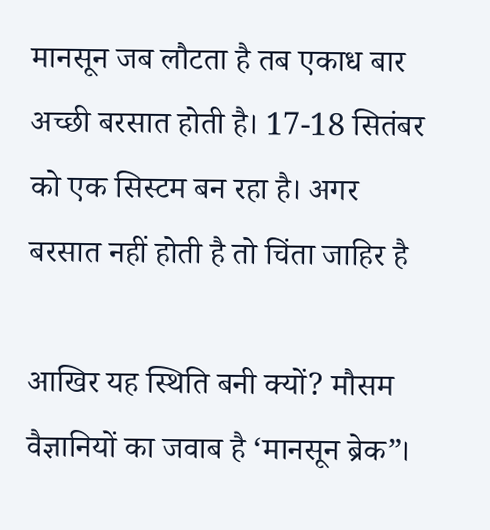मानसून जब लौटता है तब एकाध बार अच्छी बरसात होती है। 17-18 सितंबर को एक सिस्टम बन रहा है। अगर बरसात नहीं होती है तो चिंता जाहिर है

आखिर यह स्थिति बनी क्यों? मौसम वैज्ञानियों का जवाब है ‘मानसून ब्रेक”।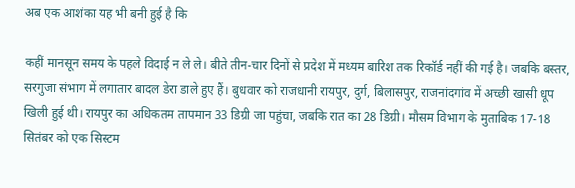अब एक आशंका यह भी बनी हुई है कि

कहीं मानसून समय के पहले विदाई न ले ले। बीते तीन-चार दिनों से प्रदेश में मध्यम बारिश तक रिकॉर्ड नहीं की गई है। जबकि बस्तर, सरगुजा संभाग में लगातार बादल डेरा डाले हुए हैं। बुधवार को राजधानी रायपुर, दुर्ग, बिलासपुर, राजनांदगांव में अच्छी खासी धूप खिली हुई थी। रायपुर का अधिकतम तापमान 33 डिग्री जा पहुंचा, जबकि रात का 28 डिग्री। मौसम विभाग के मुताबिक 17-18 सितंबर को एक सिस्टम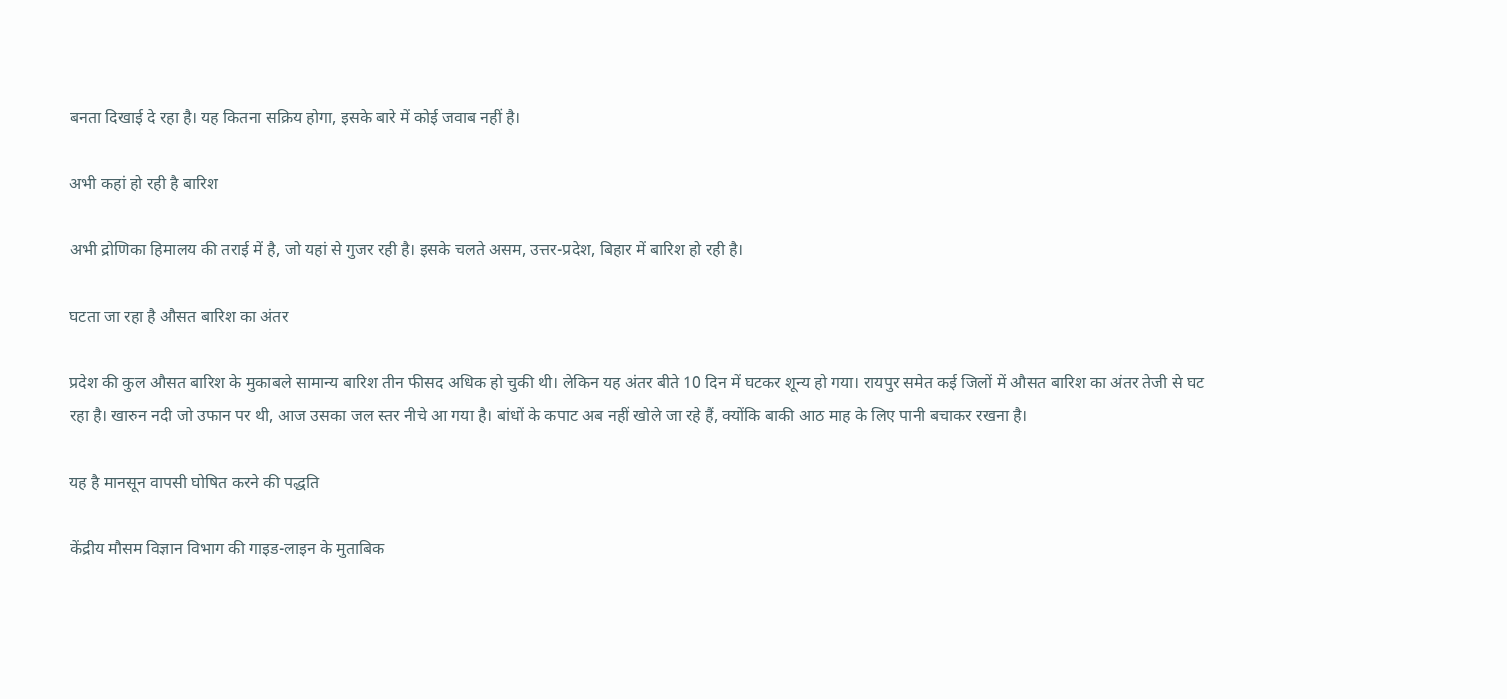बनता दिखाई दे रहा है। यह कितना सक्रिय होगा, इसके बारे में कोई जवाब नहीं है।

अभी कहां हो रही है बारिश

अभी द्रोणिका हिमालय की तराई में है, जो यहां से गुजर रही है। इसके चलते असम, उत्तर-प्रदेश, बिहार में बारिश हो रही है।

घटता जा रहा है औसत बारिश का अंतर

प्रदेश की कुल औसत बारिश के मुकाबले सामान्य बारिश तीन फीसद अधिक हो चुकी थी। लेकिन यह अंतर बीते 10 दिन में घटकर शून्य हो गया। रायपुर समेत कई जिलों में औसत बारिश का अंतर तेजी से घट रहा है। खारुन नदी जो उफान पर थी, आज उसका जल स्तर नीचे आ गया है। बांधों के कपाट अब नहीं खोले जा रहे हैं, क्योंकि बाकी आठ माह के लिए पानी बचाकर रखना है।

यह है मानसून वापसी घोषित करने की पद्धति

केंद्रीय मौसम विज्ञान विभाग की गाइड-लाइन के मुताबिक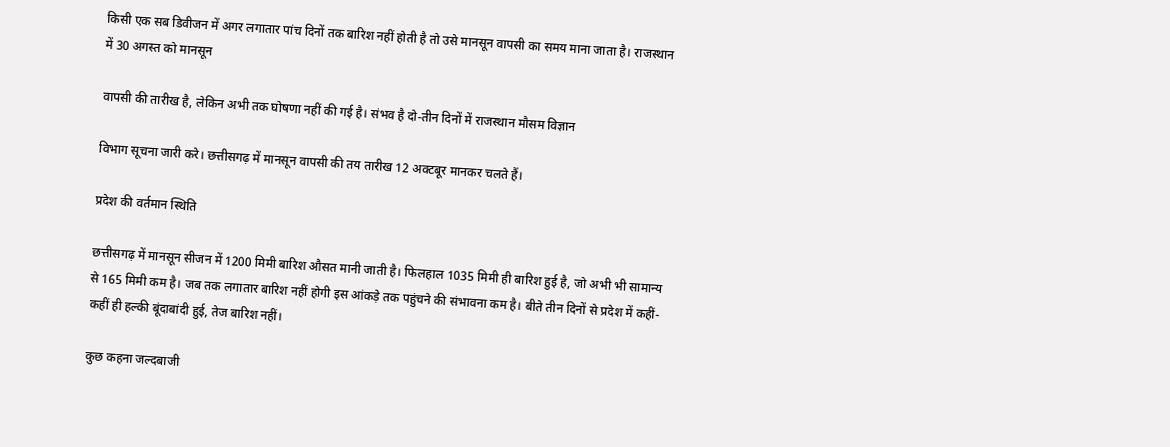किसी एक सब डिवीजन में अगर लगातार पांच दिनों तक बारिश नहीं होती है तो उसे मानसून वापसी का समय माना जाता है। राजस्थान में 30 अगस्त को मानसून

वापसी की तारीख है, लेकिन अभी तक घोषणा नहीं की गई है। संभव है दो-तीन दिनों में राजस्थान मौसम विज्ञान

विभाग सूचना जारी करे। छत्तीसगढ़ में मानसून वापसी की तय तारीख 12 अक्टबूर मानकर चलते हैं।

प्रदेश की वर्तमान स्थिति

छत्तीसगढ़ में मानसून सीजन में 1200 मिमी बारिश औसत मानी जाती है। फिलहाल 1035 मिमी ही बारिश हुई है, जो अभी भी सामान्य से 165 मिमी कम है। जब तक लगातार बारिश नहीं होगी इस आंकड़े तक पहुंचने की संभावना कम है। बीते तीन दिनों से प्रदेश में कहीं-कहीं ही हल्की बूंदाबांदी हुई, तेज बारिश नहीं।

कुछ कहना जल्दबाजी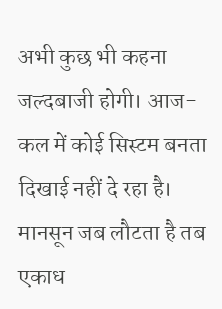अभी कुछ भी कहना जल्दबाजी होगी। आज-कल में कोई सिस्टम बनता दिखाई नहीं दे रहा है। मानसून जब लौटता है तब एकाध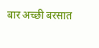बार अच्छी बरसात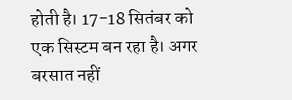होती है। 17-18 सितंबर को एक सिस्टम बन रहा है। अगर बरसात नहीं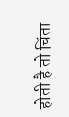होती है तो चिंता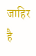जाहिर है